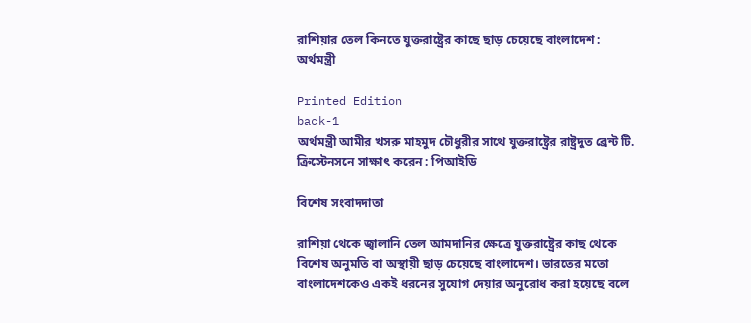রাশিয়ার তেল কিনতে যুক্তরাষ্ট্রের কাছে ছাড় চেয়েছে বাংলাদেশ : অর্থমন্ত্রী

Printed Edition
back-1
অর্থমন্ত্রী আমীর খসরু মাহমুদ চৌধুরীর সাথে যুক্তরাষ্ট্রের রাষ্ট্রদুত ব্রেন্ট টি. ক্রিস্টেনসনে সাক্ষাৎ করেন : পিআইডি

বিশেষ সংবাদদাতা

রাশিয়া থেকে জ্বালানি তেল আমদানির ক্ষেত্রে যুক্তরাষ্ট্রের কাছ থেকে বিশেষ অনুমতি বা অস্থায়ী ছাড় চেয়েছে বাংলাদেশ। ভারতের মতো বাংলাদেশকেও একই ধরনের সুযোগ দেয়ার অনুরোধ করা হয়েছে বলে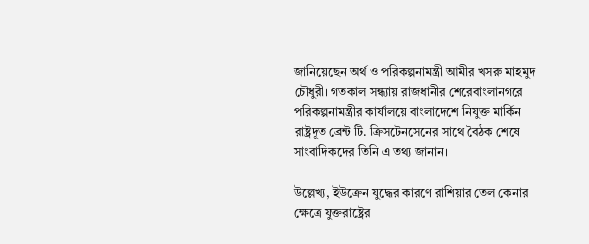জানিয়েছেন অর্থ ও পরিকল্পনামন্ত্রী আমীর খসরু মাহমুদ চৌধুরী। গতকাল সন্ধ্যায় রাজধানীর শেরেবাংলানগরে পরিকল্পনামন্ত্রীর কার্যালয়ে বাংলাদেশে নিযুক্ত মার্কিন রাষ্ট্রদূত ব্রেন্ট টি. ক্রিসটেনসেনের সাথে বৈঠক শেষে সাংবাদিকদের তিনি এ তথ্য জানান।

উল্লেখ্য, ইউক্রেন যুদ্ধের কারণে রাশিয়ার তেল কেনার ক্ষেত্রে যুক্তরাষ্ট্রের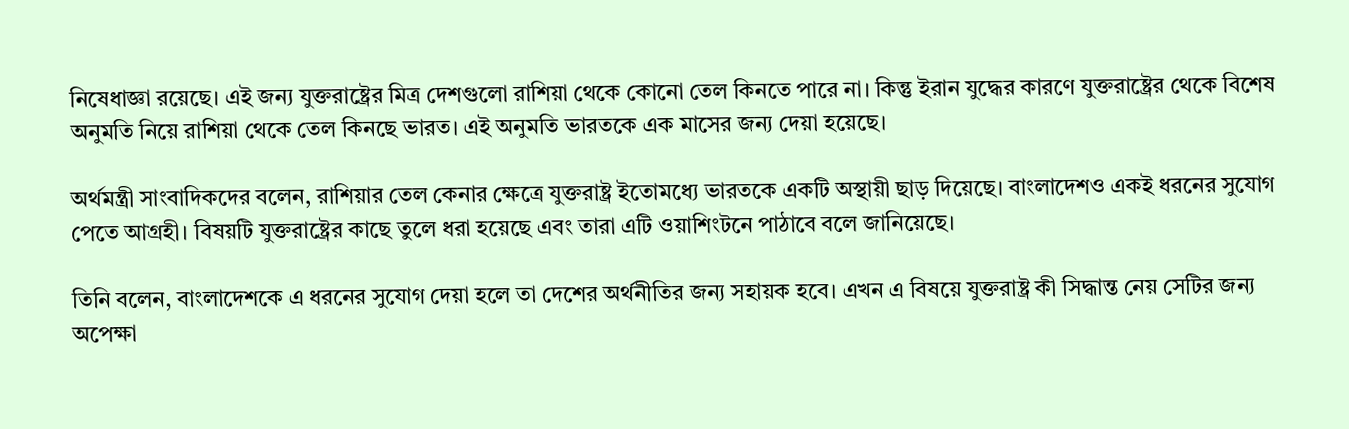নিষেধাজ্ঞা রয়েছে। এই জন্য যুক্তরাষ্ট্রের মিত্র দেশগুলো রাশিয়া থেকে কোনো তেল কিনতে পারে না। কিন্তু ইরান যুদ্ধের কারণে যুক্তরাষ্ট্রের থেকে বিশেষ অনুমতি নিয়ে রাশিয়া থেকে তেল কিনছে ভারত। এই অনুমতি ভারতকে এক মাসের জন্য দেয়া হয়েছে।

অর্থমন্ত্রী সাংবাদিকদের বলেন, রাশিয়ার তেল কেনার ক্ষেত্রে যুক্তরাষ্ট্র ইতোমধ্যে ভারতকে একটি অস্থায়ী ছাড় দিয়েছে। বাংলাদেশও একই ধরনের সুযোগ পেতে আগ্রহী। বিষয়টি যুক্তরাষ্ট্রের কাছে তুলে ধরা হয়েছে এবং তারা এটি ওয়াশিংটনে পাঠাবে বলে জানিয়েছে।

তিনি বলেন, বাংলাদেশকে এ ধরনের সুযোগ দেয়া হলে তা দেশের অর্থনীতির জন্য সহায়ক হবে। এখন এ বিষয়ে যুক্তরাষ্ট্র কী সিদ্ধান্ত নেয় সেটির জন্য অপেক্ষা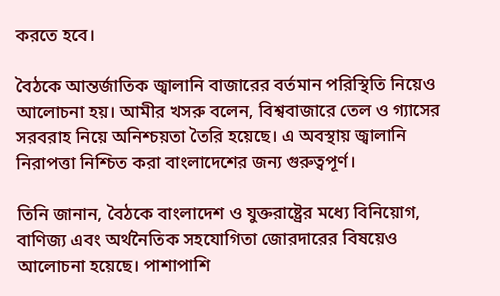করতে হবে।

বৈঠকে আন্তর্জাতিক জ্বালানি বাজারের বর্তমান পরিস্থিতি নিয়েও আলোচনা হয়। আমীর খসরু বলেন, বিশ্ববাজারে তেল ও গ্যাসের সরবরাহ নিয়ে অনিশ্চয়তা তৈরি হয়েছে। এ অবস্থায় জ্বালানি নিরাপত্তা নিশ্চিত করা বাংলাদেশের জন্য গুরুত্বপূর্ণ।

তিনি জানান, বৈঠকে বাংলাদেশ ও যুক্তরাষ্ট্রের মধ্যে বিনিয়োগ, বাণিজ্য এবং অর্থনৈতিক সহযোগিতা জোরদারের বিষয়েও আলোচনা হয়েছে। পাশাপাশি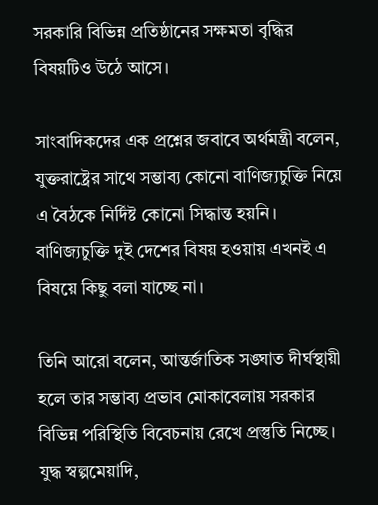সরকারি বিভিন্ন প্রতিষ্ঠানের সক্ষমতা বৃদ্ধির বিষয়টিও উঠে আসে।

সাংবাদিকদের এক প্রশ্নের জবাবে অর্থমন্ত্রী বলেন, যুক্তরাষ্ট্রের সাথে সম্ভাব্য কোনো বাণিজ্যচুক্তি নিয়ে এ বৈঠকে নির্দিষ্ট কোনো সিদ্ধান্ত হয়নি। বাণিজ্যচুক্তি দুই দেশের বিষয় হওয়ায় এখনই এ বিষয়ে কিছু বলা যাচ্ছে না।

তিনি আরো বলেন, আন্তর্জাতিক সঙ্ঘাত দীর্ঘস্থায়ী হলে তার সম্ভাব্য প্রভাব মোকাবেলায় সরকার বিভিন্ন পরিস্থিতি বিবেচনায় রেখে প্রস্তুতি নিচ্ছে। যুদ্ধ স্বল্পমেয়াদি,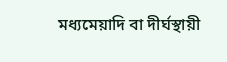মধ্যমেয়াদি বা দীর্ঘস্থায়ী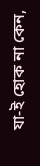যা-ই হোক না কেন,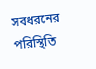সবধরনের পরিস্থিতি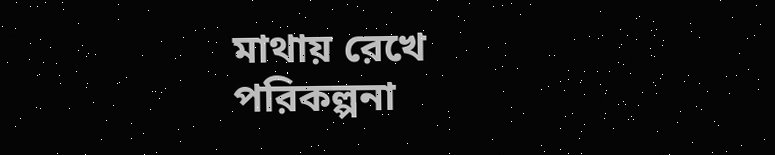মাথায় রেখে পরিকল্পনা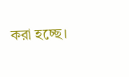করা হচ্ছে।